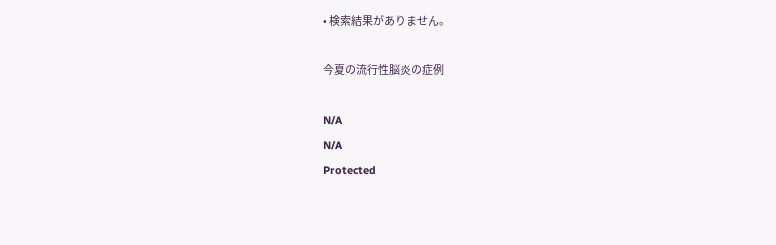• 検索結果がありません。

今夏の流行性脳炎の症例

N/A
N/A
Protected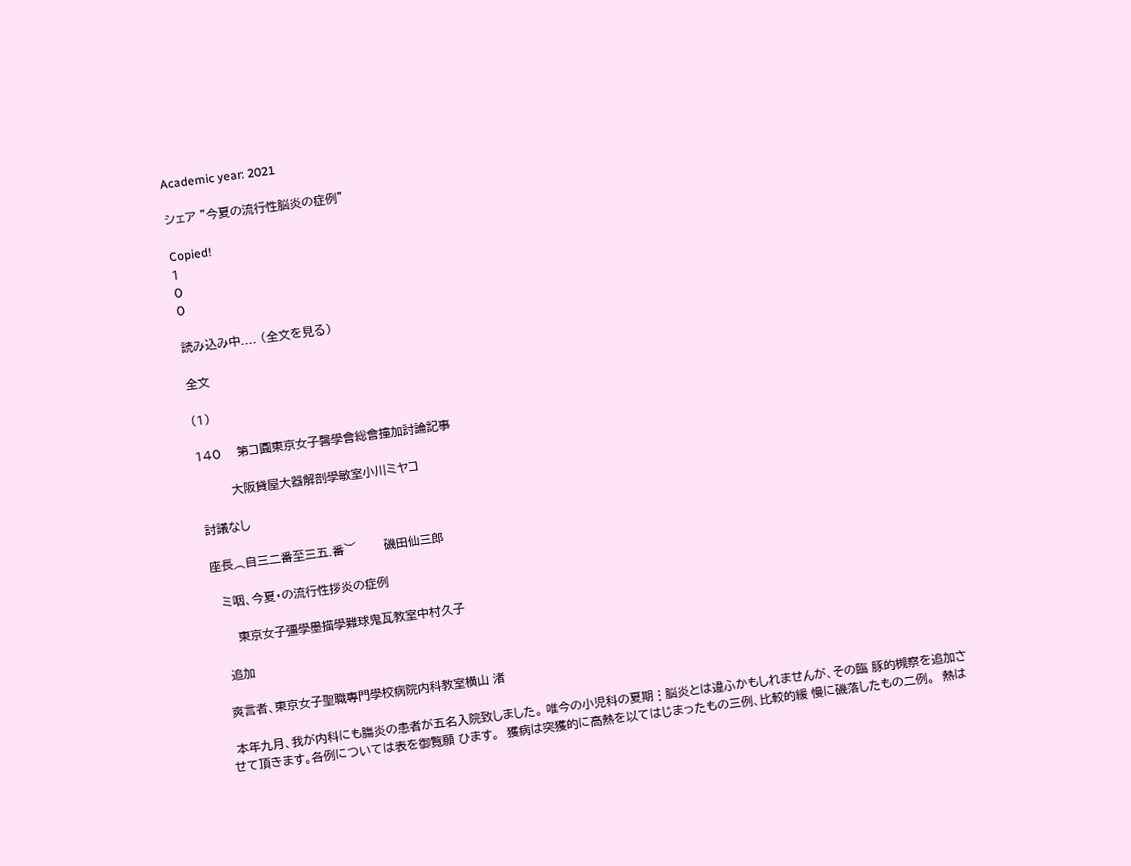Academic year: 2021

シェア "今夏の流行性脳炎の症例"

Copied!
1
0
0

読み込み中.... (全文を見る)

全文

(1)

140    第コ圓東京女子馨學會総會撞加討論記事

        大阪貸屋大器解剖學敏室小川ミヤコ

討議なし

座長︵自三二番至三五.番︶       磯田仙三郎

  ミ咽、今夏・の流行性拶炎の症例

     東京女子彊學墨描學難球鬼瓦教室中村久子

  追加

 爽言者、東京女子聖職專門學校病院内科教室横山 渚

 本年九月、我が内科にも膓炎の患者が五名入院致しました。 唯今の小児科の夏期⋮脳炎とは違ふかもしれませんが、その臨 豚的槻察を追加させて頂きます。各例については表を御覧願 ひます。  獲病は突獲的に高熱を以てはじまったもの三例、比較的緩 慢に磯落したもの二例。  熱は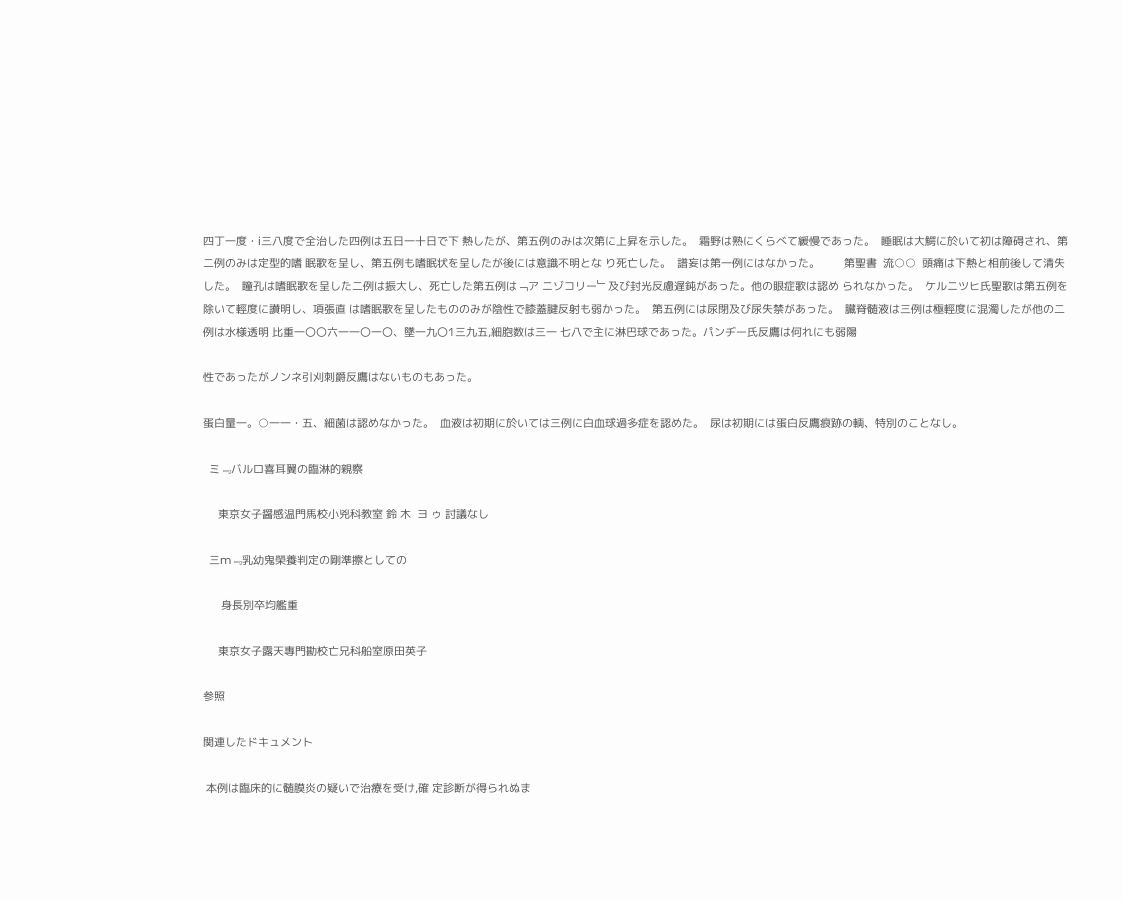四丁一度・i三八度で全治した四例は五日一十日で下 熱したが、第五例のみは次第に上昇を示した。  霜野は熟にくらべて緩慢であった。  睡眠は大鰐に於いて初は障碍され、第二例のみは定型的嗜 眠歌を呈し、第五例も嗜眠状を呈したが後には意識不明とな り死亡した。  譜妄は第一例にはなかった。        第聖書  流○○  頭痛は下熱と相前後して清失した。  瞳孔は嗜眠歌を呈した二例は振大し、死亡した第五例は﹁ア ニゾコリー﹂及び封光反慮遅鈍があった。他の眼症歌は認め られなかった。  ケルニツヒ氏聖歌は第五例を除いて輕度に讃明し、項張直 は嗜眠歌を呈したもののみが陰性で膝蓋腱反射も弱かった。  第五例には尿閉及び尿失禁があった。  臓脊髄液は三例は極輕度に混濁したが他の二例は水様透明 比重一〇〇六一一〇一〇、墜一九〇1三九五,細胞数は三一 七八で主に淋巴球であった。パンヂー氏反鷹は何れにも弱陽

性であったがノンネ引刈刺爵反鷹はないものもあった。

蛋白量一。○一一・五、細菌は認めなかった。  血液は初期に於いては三例に白血球過多症を認めた。  尿は初期には蛋白反鷹痕跡の輌、特別のことなし。

  ミ﹃バルロ喜耳翼の臨淋的親察

     東京女子醤感温門馬校小兇科教室 鈴 木  ヨ ゥ 討議なし

  三m﹃乳幼鬼榮養判定の剛準擦としての

      身長別卒均艦重

     東京女子露天專門勘校亡兄科船室原田英子

参照

関連したドキュメント

 本例は臨床的に髄膜炎の疑いで治療を受け,確 定診断が得られぬま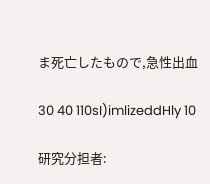ま死亡したもので,急性出血

30 40 110sI)imlizeddHly 10

研究分担者: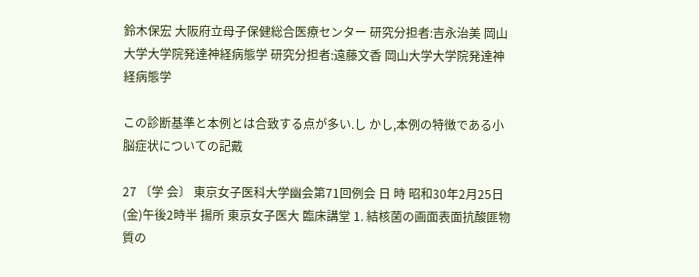鈴木保宏 大阪府立母子保健総合医療センター 研究分担者:吉永治美 岡山大学大学院発達神経病態学 研究分担者:遠藤文香 岡山大学大学院発達神経病態学

この診断基準と本例とは合致する点が多い.し かし,本例の特徴である小脳症状についての記戴

27 〔学 会〕 東京女子医科大学幽会第71回例会 日 時 昭和30年2月25日(金)午後2時半 揚所 東京女子医大 臨床講堂 1. 結核菌の画面表面抗酸匪物質の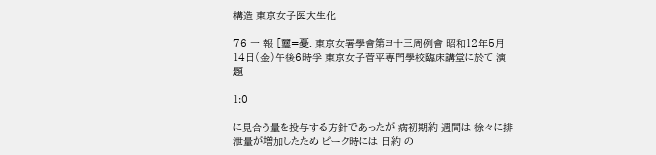構造 東京女子医大生化

76 一 報 [璽=憂. 東京女署學會第ヨ十三周例會 昭和12年5月14日(金)午後6時孚 東京女子菅平専門學校臨床講堂に於て 演題

1:0

に見合う量を投与する方針であったが 病初期約 週間は 徐々に排泄量が増加したため ピーク時には 日約 の